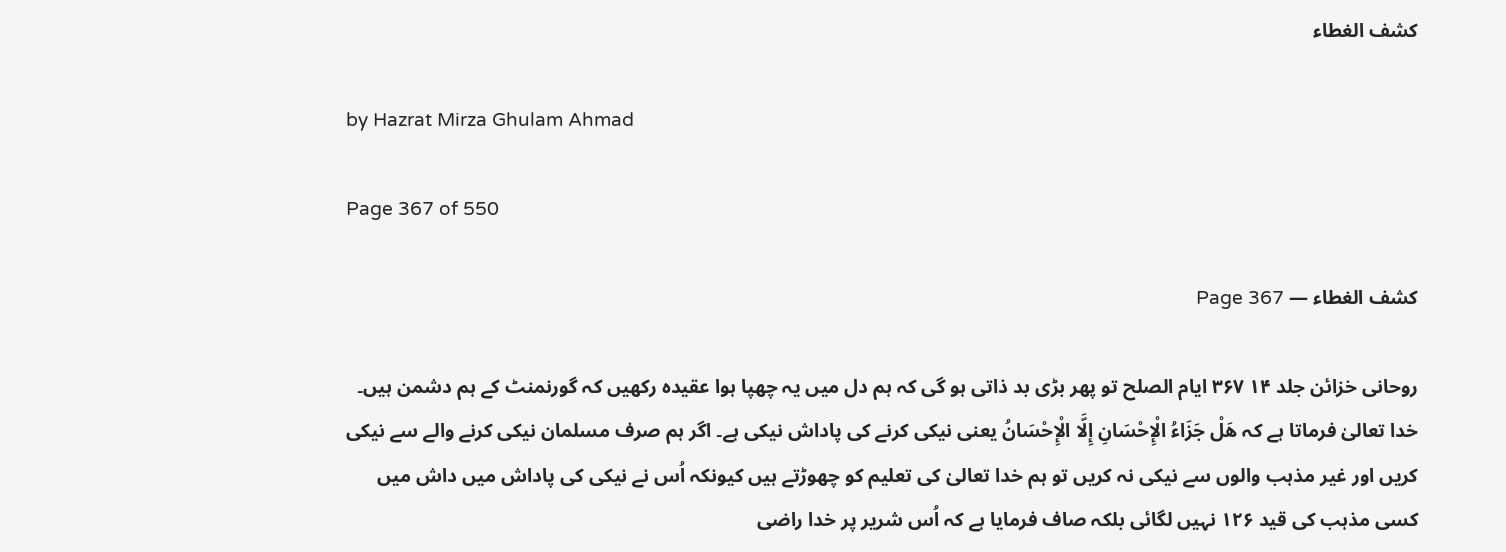کشف الغطاء

by Hazrat Mirza Ghulam Ahmad

Page 367 of 550

کشف الغطاء — Page 367

روحانی خزائن جلد ۱۴ ۳۶۷ ايام الصلح تو پھر بڑی بد ذاتی ہو گی کہ ہم دل میں یہ چھپا ہوا عقیدہ رکھیں کہ گورنمنٹ کے ہم دشمن ہیں۔ خدا تعالیٰ فرماتا ہے کہ هَلْ جَزَاءُ الْإِحْسَانِ إِلَّا الْإِحْسَانُ یعنی نیکی کرنے کی پاداش نیکی ہے۔ اگر ہم صرف مسلمان نیکی کرنے والے سے نیکی کریں اور غیر مذہب والوں سے نیکی نہ کریں تو ہم خدا تعالیٰ کی تعلیم کو چھوڑتے ہیں کیونکہ اُس نے نیکی کی پاداش میں داش میں کسی مذہب کی قید ۱۲۶ نہیں لگائی بلکہ صاف فرمایا ہے کہ اُس شریر پر خدا راضی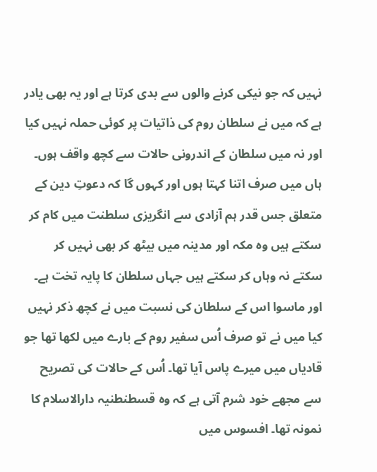نہیں کہ جو نیکی کرنے والوں سے بدی کرتا ہے اور یہ بھی یادر ہے کہ میں نے سلطان روم کی ذاتیات پر کوئی حملہ نہیں کیا اور نہ میں سلطان کے اندرونی حالات سے کچھ واقف ہوں۔ ہاں میں صرف اتنا کہتا ہوں اور کہوں گا کہ دعوتِ دین کے متعلق جس قدر ہم آزادی سے انگریزی سلطنت میں کام کر سکتے ہیں وہ مکہ اور مدینہ میں بیٹھ کر بھی نہیں کر سکتے نہ وہاں کر سکتے ہیں جہاں سلطان کا پایہ تخت ہے۔ اور ماسوا اس کے سلطان کی نسبت میں نے کچھ ذکر نہیں کیا میں نے تو صرف اُس سفیر روم کے بارے میں لکھا تھا جو قادیاں میں میرے پاس آیا تھا۔ اُس کے حالات کی تصریح سے مجھے خود شرم آتی ہے کہ وہ قسطنطنیہ دارالاسلام کا نمونہ تھا۔ افسوس میں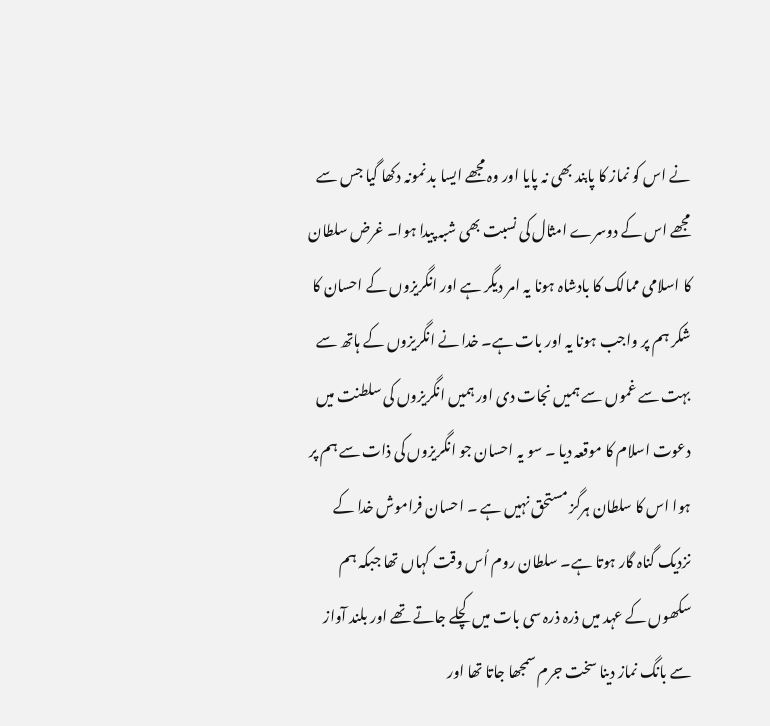نے اس کو نماز کا پابند بھی نہ پایا اور وہ مجھے ایسا بد نمونہ دکھا گیا جس سے مجھے اس کے دوسرے امثال کی نسبت بھی شبہ پیدا ہوا۔ غرض سلطان کا اسلامی ممالک کا بادشاہ ہونا یہ امر دیگر ہے اور انگریزوں کے احسان کا شکر ہم پر واجب ہونا یہ اور بات ہے۔ خدا نے انگریزوں کے ہاتھ سے بہت سے غموں سے ہمیں نجات دی اور ہمیں انگریزوں کی سلطنت میں دعوت اسلام کا موقعہ دیا ۔ سو یہ احسان جو انگریزوں کی ذات سے ہم پر ہوا اس کا سلطان ہرگز مستحق نہیں ہے ۔ احسان فراموش خدا کے نزدیک گناہ گار ہوتا ہے۔ سلطان روم اُس وقت کہاں تھا جبکہ ہم سکھوں کے عہد میں ذرہ ذرہ سی بات میں کچلے جاتے تھے اور بلند آواز سے بانگ نماز دینا سخت جرم سمجھا جاتا تھا اور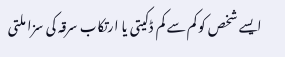ایسے شخص کو کم سے کم ڈکیتی یا ارتکاب سرقہ کی سزا ملتی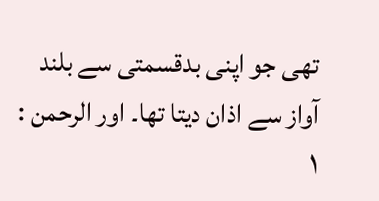تھی جو اپنی بدقسمتی سے بلند آواز سے اذان دیتا تھا۔ اور الرحمن : ١